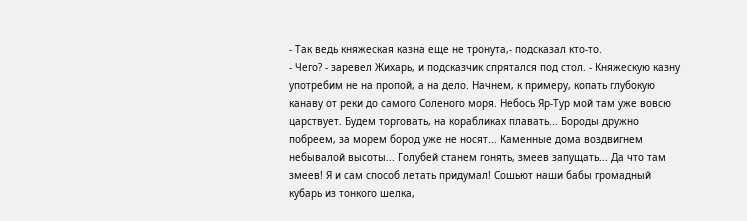- Так ведь княжеская казна еще не тронута,- подсказал кто-то.
- Чего? - заревел Жихарь, и подсказчик спрятался под стол. - Княжескую казну употребим не на пропой, а на дело. Начнем, к примеру, копать глубокую канаву от реки до самого Соленого моря. Небось Яр-Тур мой там уже вовсю царствует. Будем торговать, на корабликах плавать... Бороды дружно побреем, за морем бород уже не носят... Каменные дома воздвигнем небывалой высоты... Голубей станем гонять, змеев запущать... Да что там змеев! Я и сам способ летать придумал! Сошьют наши бабы громадный кубарь из тонкого шелка,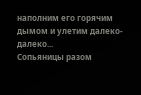наполним его горячим дымом и улетим далеко-далеко...
Сопьяницы разом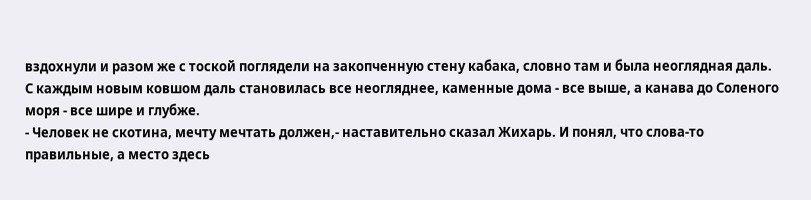вздохнули и разом же с тоской поглядели на закопченную стену кабака, словно там и была неоглядная даль.
С каждым новым ковшом даль становилась все неогляднее, каменные дома - все выше, а канава до Соленого моря - все шире и глубже.
- Человек не скотина, мечту мечтать должен,- наставительно сказал Жихарь. И понял, что слова-то правильные, а место здесь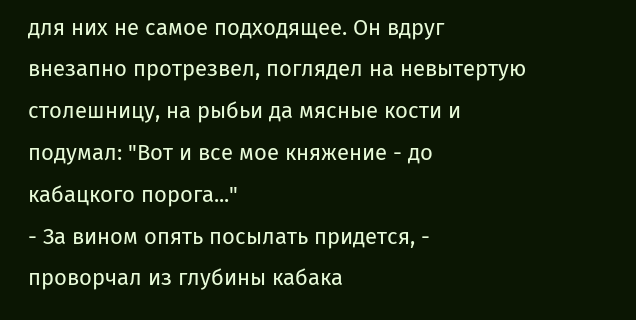для них не самое подходящее. Он вдруг внезапно протрезвел, поглядел на невытертую столешницу, на рыбьи да мясные кости и подумал: "Вот и все мое княжение - до кабацкого порога..."
- За вином опять посылать придется, - проворчал из глубины кабака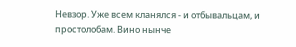Невзор. Уже всем кланялся - и отбывальцам, и простолобам. Вино нынче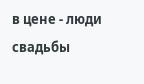в цене - люди свадьбы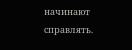начинают справлять.